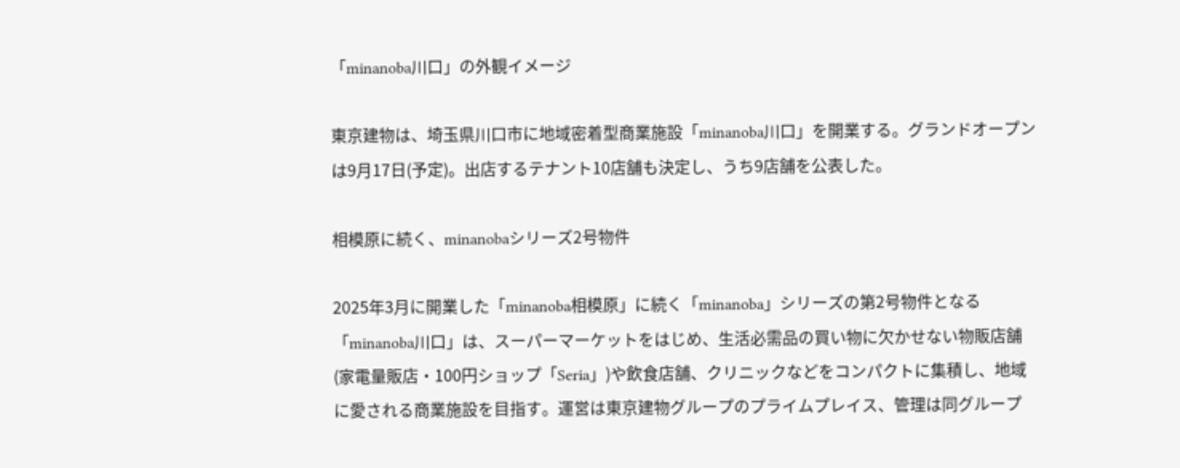「minanoba川口」の外観イメージ

東京建物は、埼玉県川口市に地域密着型商業施設「minanoba川口」を開業する。グランドオープンは9月17日(予定)。出店するテナント10店舗も決定し、うち9店舗を公表した。

相模原に続く、minanobaシリーズ2号物件

2025年3月に開業した「minanoba相模原」に続く「minanoba」シリーズの第2号物件となる「minanoba川口」は、スーパーマーケットをはじめ、生活必需品の買い物に欠かせない物販店舗(家電量販店・100円ショップ「Seria」)や飲食店舗、クリニックなどをコンパクトに集積し、地域に愛される商業施設を目指す。運営は東京建物グループのプライムプレイス、管理は同グループ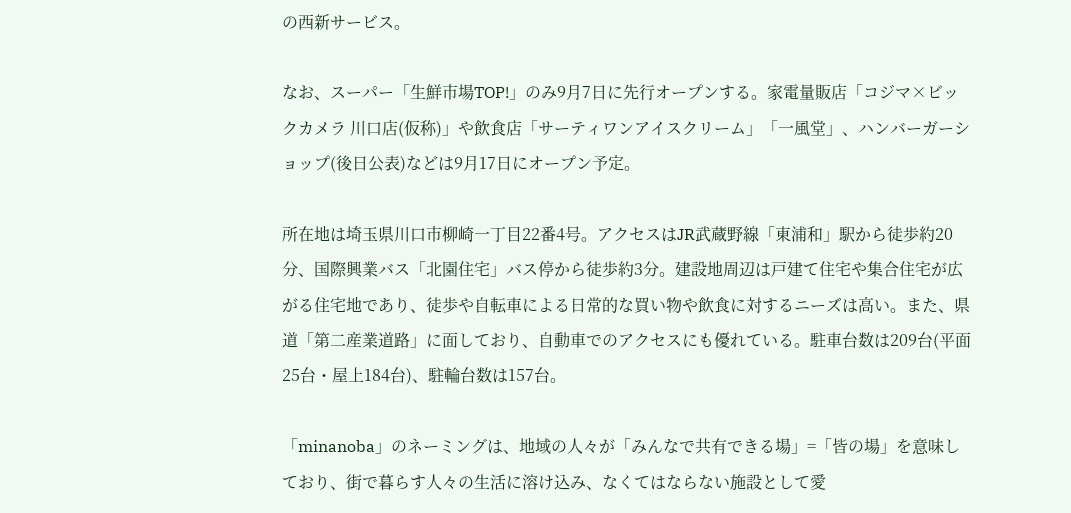の西新サービス。

なお、スーパー「生鮮市場TOP!」のみ9月7日に先行オープンする。家電量販店「コジマ×ビックカメラ 川口店(仮称)」や飲食店「サーティワンアイスクリーム」「一風堂」、ハンバーガーショップ(後日公表)などは9月17日にオープン予定。

所在地は埼玉県川口市柳崎一丁目22番4号。アクセスはJR武蔵野線「東浦和」駅から徒歩約20分、国際興業バス「北園住宅」バス停から徒歩約3分。建設地周辺は戸建て住宅や集合住宅が広がる住宅地であり、徒歩や自転車による日常的な買い物や飲食に対するニーズは高い。また、県道「第二産業道路」に面しており、自動車でのアクセスにも優れている。駐車台数は209台(平面25台・屋上184台)、駐輪台数は157台。

「minanoba」のネーミングは、地域の人々が「みんなで共有できる場」=「皆の場」を意味しており、街で暮らす人々の生活に溶け込み、なくてはならない施設として愛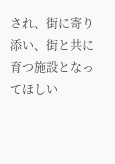され、街に寄り添い、街と共に育つ施設となってほしい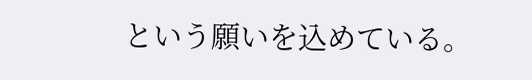という願いを込めている。